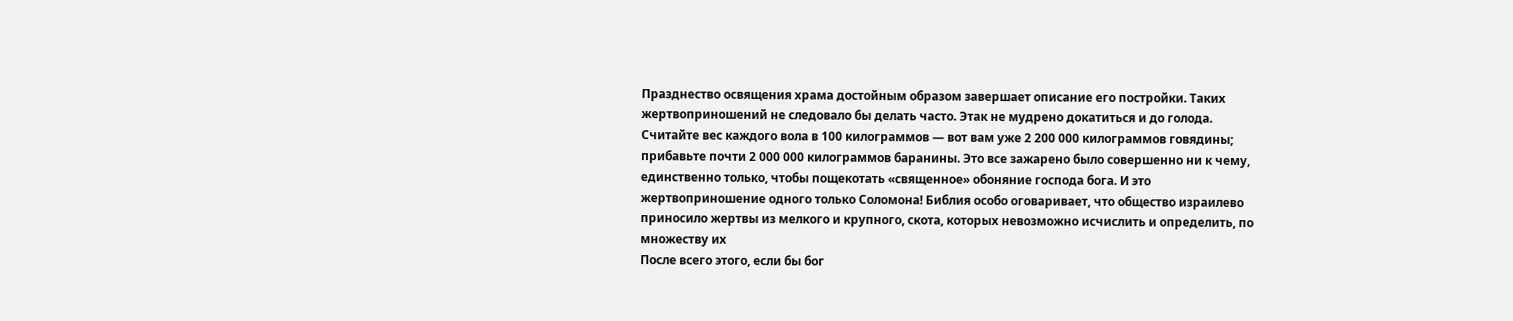Празднество освящения храма достойным образом завершает описание его постройки. Таких жертвоприношений не следовало бы делать часто. Этак не мудрено докатиться и до голода. Считайте вес каждого вола в 100 килограммов — вот вам уже 2 200 000 килограммов говядины; прибавьте почти 2 000 000 килограммов баранины. Это все зажарено было совершенно ни к чему, единственно только, чтобы пощекотать «священное» обоняние господа бога. И это жертвоприношение одного только Соломона! Библия особо оговаривает, что общество израилево приносило жертвы из мелкого и крупного, скота, которых невозможно исчислить и определить, по множеству их
После всего этого, если бы бог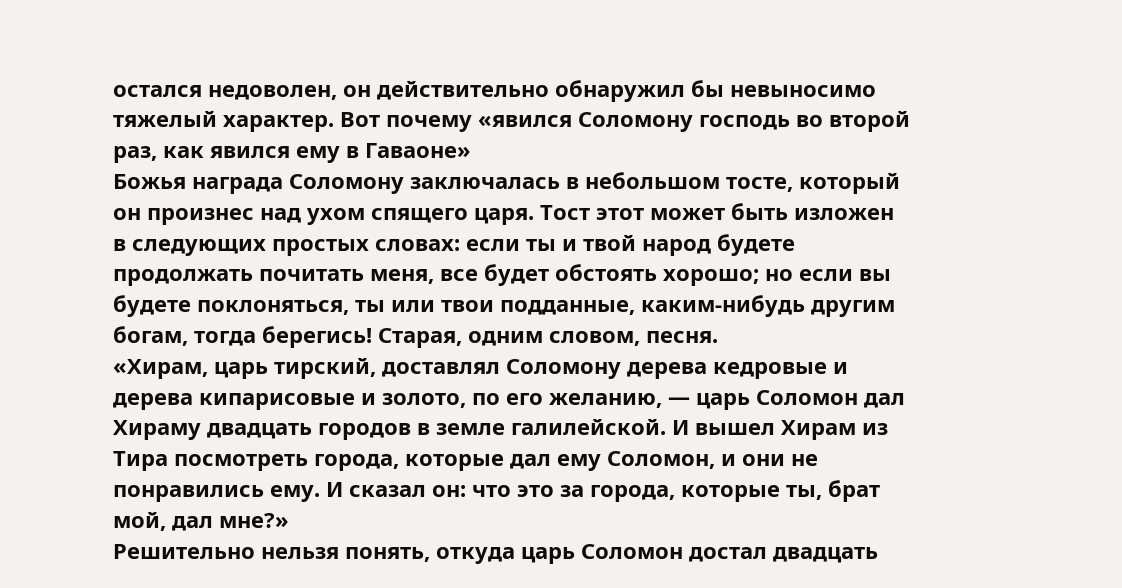остался недоволен, он действительно обнаружил бы невыносимо тяжелый характер. Вот почему «явился Соломону господь во второй раз, как явился ему в Гаваоне»
Божья награда Соломону заключалась в небольшом тосте, который он произнес над ухом спящего царя. Тост этот может быть изложен в следующих простых словах: если ты и твой народ будете продолжать почитать меня, все будет обстоять хорошо; но если вы будете поклоняться, ты или твои подданные, каким-нибудь другим богам, тогда берегись! Старая, одним словом, песня.
«Хирам, царь тирский, доставлял Соломону дерева кедровые и дерева кипарисовые и золото, по его желанию, — царь Соломон дал Хираму двадцать городов в земле галилейской. И вышел Хирам из Тира посмотреть города, которые дал ему Соломон, и они не понравились ему. И сказал он: что это за города, которые ты, брат мой, дал мне?»
Решительно нельзя понять, откуда царь Соломон достал двадцать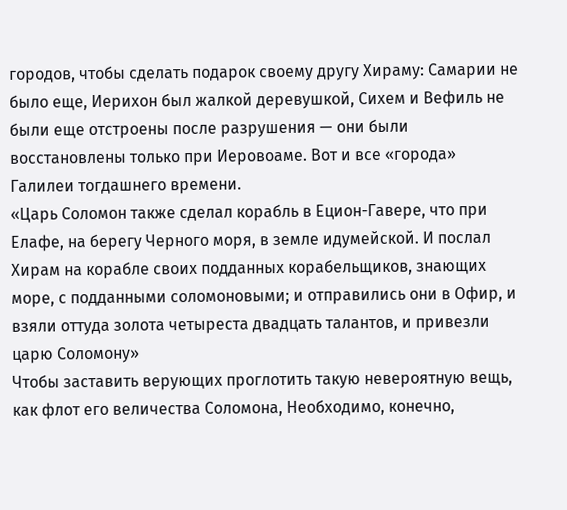городов, чтобы сделать подарок своему другу Хираму: Самарии не было еще, Иерихон был жалкой деревушкой, Сихем и Вефиль не были еще отстроены после разрушения — они были восстановлены только при Иеровоаме. Вот и все «города» Галилеи тогдашнего времени.
«Царь Соломон также сделал корабль в Ецион-Гавере, что при Елафе, на берегу Черного моря, в земле идумейской. И послал Хирам на корабле своих подданных корабельщиков, знающих море, с подданными соломоновыми; и отправились они в Офир, и взяли оттуда золота четыреста двадцать талантов, и привезли царю Соломону»
Чтобы заставить верующих проглотить такую невероятную вещь, как флот его величества Соломона, Необходимо, конечно,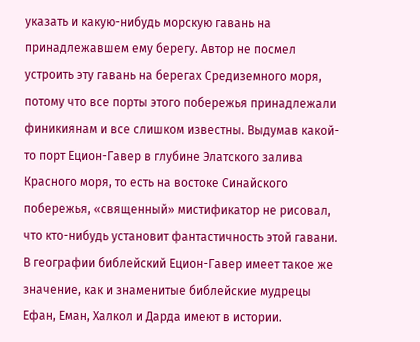указать и какую-нибудь морскую гавань на принадлежавшем ему берегу. Автор не посмел устроить эту гавань на берегах Средиземного моря, потому что все порты этого побережья принадлежали финикиянам и все слишком известны. Выдумав какой-то порт Ецион-Гавер в глубине Элатского залива Красного моря, то есть на востоке Синайского побережья, «священный» мистификатор не рисовал, что кто-нибудь установит фантастичность этой гавани. В географии библейский Ецион-Гавер имеет такое же значение, как и знаменитые библейские мудрецы Ефан, Еман, Халкол и Дарда имеют в истории.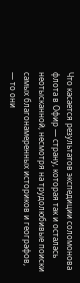Что касается результатов экспедиции соломонова флота в Офир — страну, которая так и осталась неотысканной, несмотря на трудолюбивые поиски самых благонамеренных историков и географов, — то они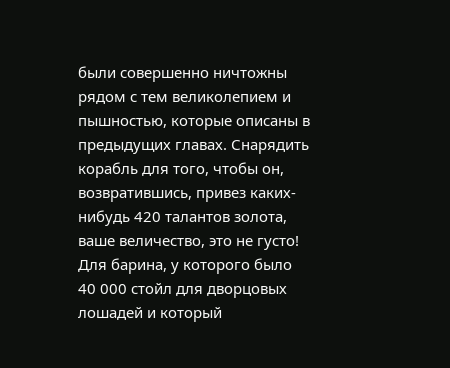были совершенно ничтожны рядом с тем великолепием и пышностью, которые описаны в предыдущих главах. Снарядить корабль для того, чтобы он, возвратившись, привез каких-нибудь 420 талантов золота, ваше величество, это не густо! Для барина, у которого было 40 000 стойл для дворцовых лошадей и который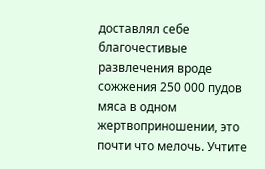доставлял себе благочестивые развлечения вроде сожжения 250 000 пудов мяса в одном жертвоприношении, это почти что мелочь. Учтите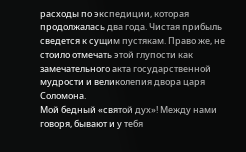расходы по экспедиции, которая продолжалась два года. Чистая прибыль сведется к сущим пустякам. Право же, не стоило отмечать этой глупости как замечательного акта государственной мудрости и великолепия двора царя Соломона.
Мой бедный «святой дух»! Между нами говоря, бывают и у тебя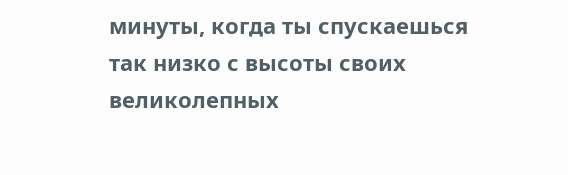минуты, когда ты спускаешься так низко с высоты своих великолепных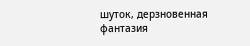шуток, дерзновенная фантазия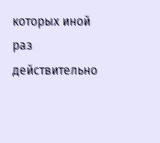которых иной раз действительно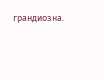грандиозна.